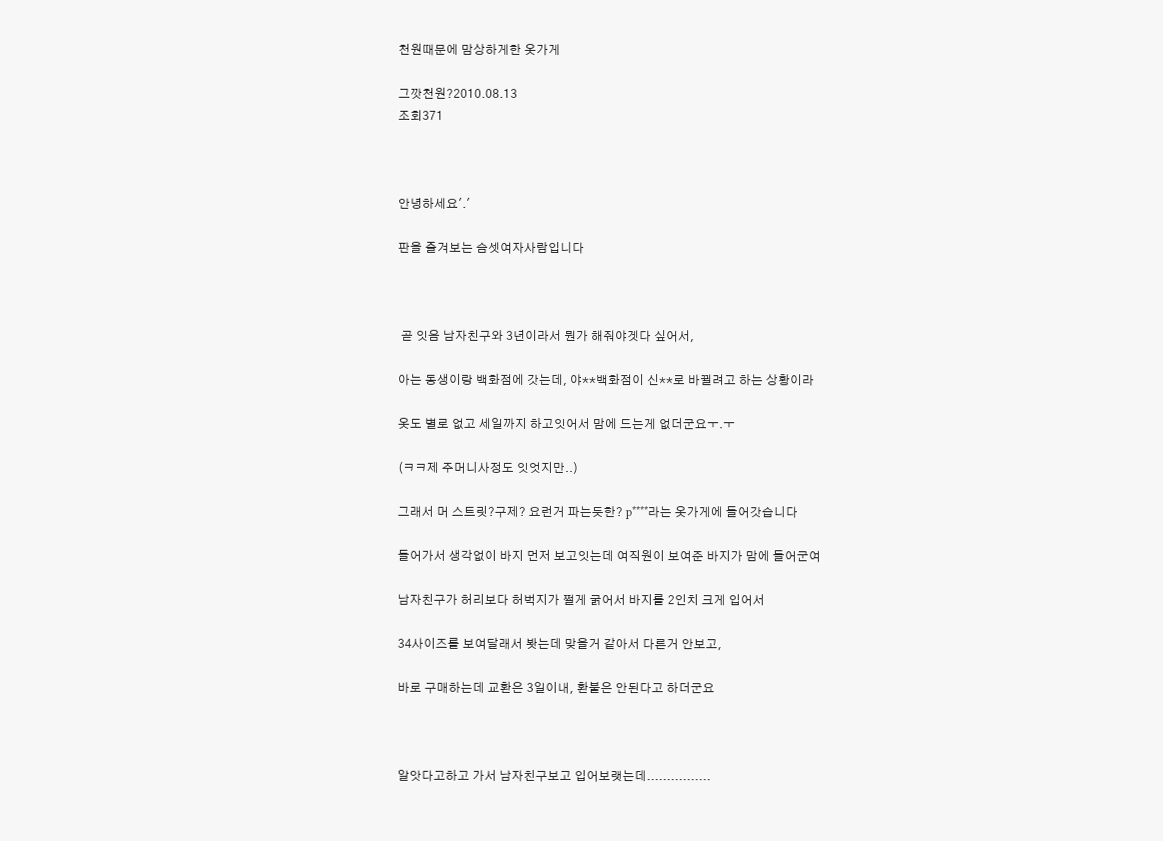천원때문에 맘상하게한 옷가게

그깟천원?2010.08.13
조회371



안녕하세요'.'

판을 즐겨보는 슴셋여자사람입니다



 곧 잇음 남자친구와 3년이라서 뭔가 해줘야겟다 싶어서,

아는 동생이랑 백화점에 갓는데, 야**백화점이 신**로 바뀔려고 하는 상황이라

옷도 별로 없고 세일까지 하고잇어서 맘에 드는게 없더군요ㅜ.ㅜ

(ㅋㅋ제 주머니사정도 잇엇지만..)

그래서 머 스트릿?구제? 요런거 파는듯한? p****라는 옷가게에 들어갓습니다

들어가서 생각없이 바지 먼저 보고잇는데 여직원이 보여준 바지가 맘에 들어군여

남자친구가 허리보다 허벅지가 쩔게 굵어서 바지를 2인치 크게 입어서

34사이즈를 보여달래서 봣는데 맞을거 같아서 다른거 안보고,

바로 구매하는데 교환은 3일이내, 환불은 안된다고 하더군요



알앗다고하고 가서 남자친구보고 입어보랫는데................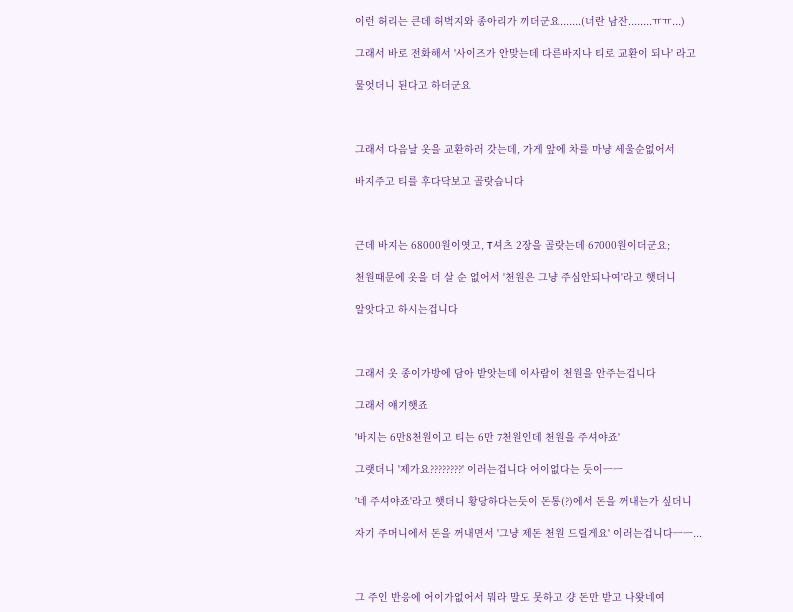이런 허리는 큰데 허벅지와 종아리가 끼더군요.......(너란 남잔........ㅠㅠ...)

그래서 바로 전화해서 '사이즈가 안맞는데 다른바지나 티로 교환이 되나' 라고

물엇더니 된다고 하더군요



그래서 다음날 옷을 교환하러 갓는데, 가게 앞에 차를 마냥 세울순없어서

바지주고 티를 후다닥보고 골랏습니다



근데 바지는 68000원이엿고, T셔츠 2장을 골랏는데 67000원이더군요;

천원때문에 옷을 더 살 순 없어서 '천원은 그냥 주심안되나여'라고 햇더니

알앗다고 하시는겁니다



그래서 옷 종이가방에 담아 받앗는데 이사람이 천원을 안주는겁니다

그래서 얘기햇죠

'바지는 6만8천원이고 티는 6만 7천원인데 천원을 주셔야죠'

그랫더니 '제가요????????' 이러는겁니다 어이없다는 듯이ㅡㅡ

'네 주셔야죠'라고 햇더니 황당하다는듯이 돈통(?)에서 돈을 꺼내는가 싶더니

자기 주머니에서 돈을 꺼내면서 '그냥 제돈 천원 드릴게요' 이러는겁니다ㅡㅡ...



그 주인 반응에 어이가없어서 뭐라 말도 못하고 걍 돈만 받고 나왓네여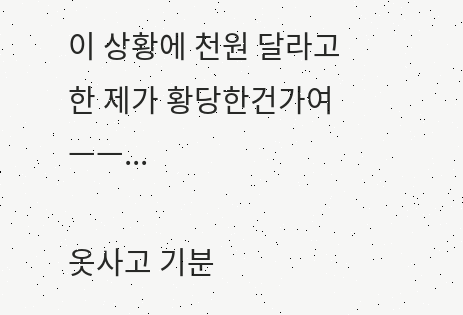이 상황에 천원 달라고한 제가 황당한건가여ㅡㅡ...

옷사고 기분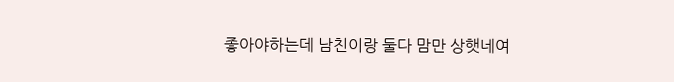좋아야하는데 남친이랑 둘다 맘만 상햇네여